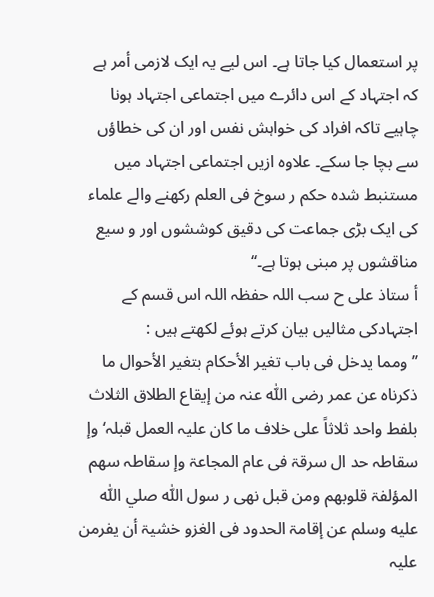پر استعمال کیا جاتا ہے۔ اس لیے یہ ایک لازمی أمر ہے کہ اجتہاد کے اس دائرے میں اجتماعی اجتہاد ہونا چاہیے تاکہ افراد کی خواہش نفس اور ان کی خطاؤں سے بچا جا سکے۔ علاوہ ازیں اجتماعی اجتہاد میں مستنبط شدہ حکم ر سوخ فی العلم رکھنے والے علماء کی ایک بڑی جماعت کی دقیق کوششوں اور و سیع مناقشوں پر مبنی ہوتا ہے۔‘‘
أ ستاذ علی ح سب اللہ حفظہ اللہ اس قسم کے اجتہادکی مثالیں بیان کرتے ہوئے لکھتے ہیں :
’’ومما یدخل فی باب تغیر الأحکام بتغیر الأحوال ما ذکرناہ عن عمر رضی اللّٰہ عنہ من إیقاع الطلاق الثلاث بلفط واحد ثلاثاً علی خلاف ما کان علیہ العمل قبلہ‘ وإ سقاطہ حد ال سرقۃ فی عام المجاعۃ وإ سقاطہ سھم المؤلفۃ قلوبھم ومن قبل نھی ر سول اللّٰہ صلي اللّٰه عليه وسلم عن إقامۃ الحدود فی الغزو خشیۃ أن یفرمن علیہ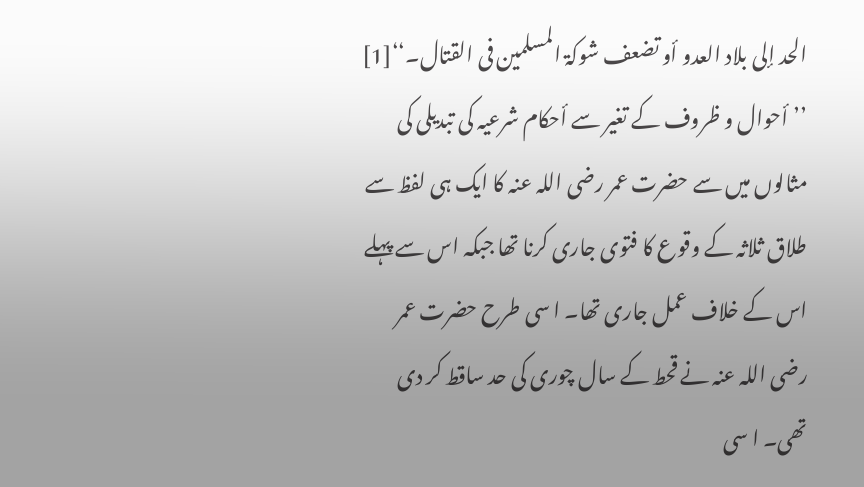الحد إلی بلاد العدو أو تضعف شوکۃ المسلمین فی القتال۔‘‘[1]
’’أحوال و ظروف کے تغیر سے أحکام شرعیہ کی تبدیلی کی مثالوں میں سے حضرت عمر رضی اللہ عنہ کا ایک ہی لفظ سے طلاق ثلاثہ کے وقوع کا فتوی جاری کرنا تھا جبکہ اس سے پہلے اس کے خلاف عمل جاری تھا۔ ا سی طرح حضرت عمر رضی اللہ عنہ نے قحط کے سال چوری کی حد ساقط کر دی تھی۔ ا سی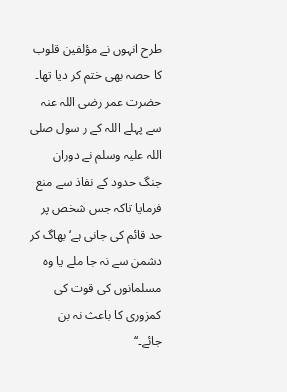طرح انہوں نے مؤلفین قلوب کا حصہ بھی ختم کر دیا تھا۔ حضرت عمر رضی اللہ عنہ سے پہلے اللہ کے ر سول صلی اللہ علیہ وسلم نے دوران جنگ حدود کے نفاذ سے منع فرمایا تاکہ جس شخص پر حد قائم کی جانی ہے‘ بھاگ کر دشمن سے نہ جا ملے یا وہ مسلمانوں کی قوت کی کمزوری کا باعث نہ بن جائے۔‘‘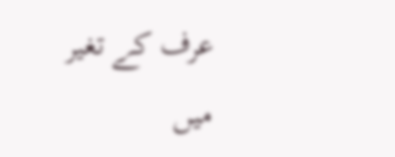عرف کے تغیر میں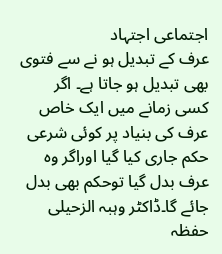اجتماعی اجتہاد
عرف کے تبدیل ہو نے سے فتوی بھی تبدیل ہو جاتا ہے۔ اگر کسی زمانے میں ایک خاص عرف کی بنیاد پر کوئی شرعی حکم جاری کیا گیا اوراگر وہ عرف بدل گیا توحکم بھی بدل جائے گا۔ڈاکٹر وہبہ الزحیلی حفظہ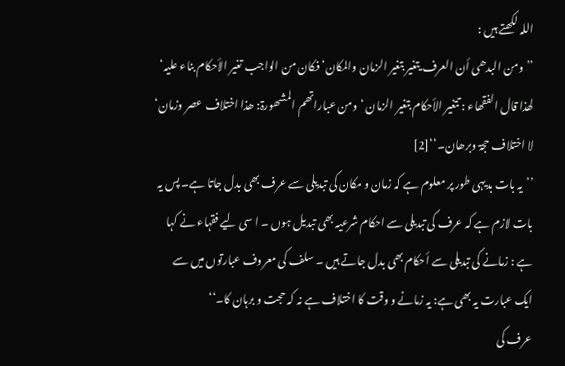اللہ لکھتے ہیں :
’’ومن البدھی أن العرف یتغیر بتغیر الزمان والمکان‘ فکان من الواجب تغیر الأحکام بناء علیہ‘ لھذا قال الفقھاء : تتغیر الأحکام بتغیر الزمان ‘ ومن عباراتھم المشھورۃ: ھذا اختلاف عصر وزمان‘ لا اختلاف حجۃ وبرھان۔‘‘[2]
’’یہ بات بدیہی طور پر معلوم ہے کہ زمان و مکان کی تبدیلی سے عرف بھی بدل جاتا ہے۔ پس یہ بات لازم ہے کہ عرف کی تبدیلی سے احکام شرعیہ بھی تبدیل ہوں ۔ ا سی لیے فقہاء نے کہا ہے : زمانے کی تبدیلی سے أحکام بھی بدل جاتے ہیں ۔ سلف کی معروف عبارتوں میں سے ایک عبارت یہ بھی ہے: یہ زمانے و وقت کا اختلاف ہے نہ کہ حجت و برہان کا۔‘‘
عرف کی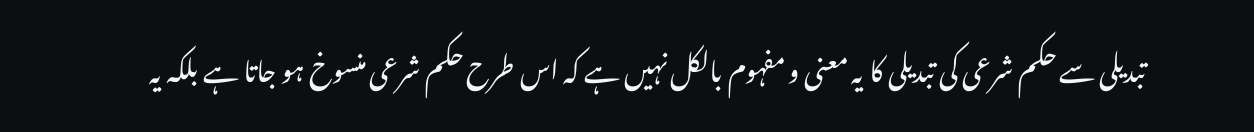تبدیلی سے حکم شرعی کی تبدیلی کا یہ معنی و مفہوم بالکل نہیں ہے کہ اس طرح حکم شرعی منسوخ ہو جاتا ہے بلکہ یہ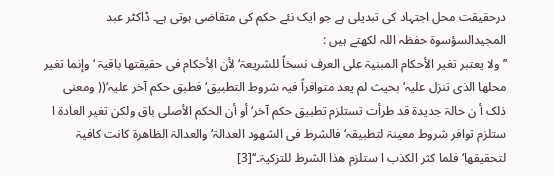درحقیقت محل اجتہاد کی تبدیلی ہے جو ایک نئے حکم کی متقاضی ہوتی ہے۔ ڈاکٹر عبد المجیدالسؤسوۃ حفظہ اللہ لکھتے ہیں :
’’ولا یعتبر تغیر الأحکام المبنیۃ علی العرف نسخاً للشریعۃ‘ لأن الأحکام فی حقیقتھا باقیۃ ‘ وإنما تغیر محلھا الذی تنزل علیہ‘ بحیث لم یعد متوافراً فیہ شروط التطبیق‘ فطبق حکم آخر علیہ‘(( ومعنی ذلک أ ن حالۃ جدیدۃ قد طرأت تستلزم تطبیق حکم آخر‘ أو أن الحکم الأصلی باق ولکن تغیر العادۃ ا ستلزم توافر شروط معینۃ لتطبیقہ‘ فالشرط فی الشھود العدالۃ‘ والعدالۃ الظاھرۃ کانت کافیۃ لتحقیقھا‘ فلما کثر الکذب ا ستلزم ھذا الشرط للتزکیۃ۔‘‘[3]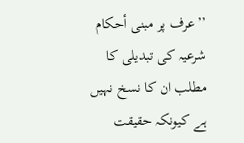’’عرف پر مبنی أحکام شرعیہ کی تبدیلی کا مطلب ان کا نسخ نہیں ہے کیونکہ حقیقت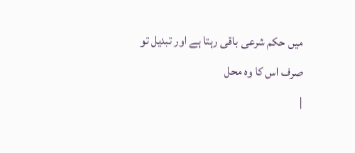میں حکم شرعی باقی رہتا ہے اور تبدیل تو صرف اس کا وہ محل
|